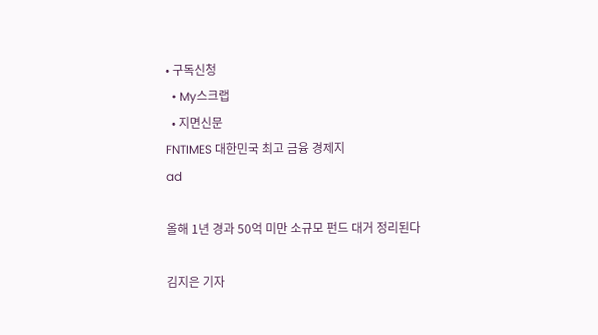• 구독신청
  • My스크랩
  • 지면신문
FNTIMES 대한민국 최고 금융 경제지
ad

올해 1년 경과 50억 미만 소규모 펀드 대거 정리된다

김지은 기자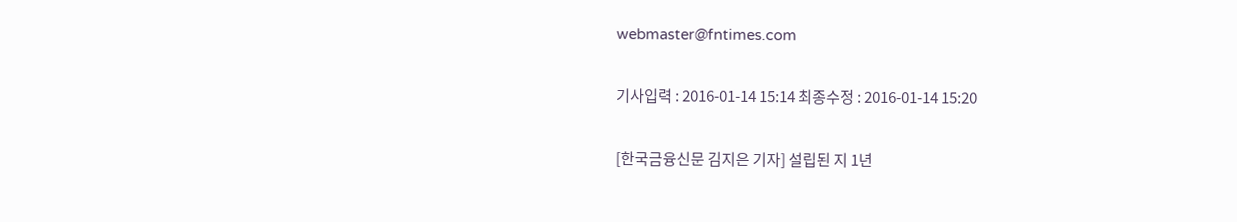webmaster@fntimes.com

기사입력 : 2016-01-14 15:14 최종수정 : 2016-01-14 15:20

[한국금융신문 김지은 기자] 설립된 지 1년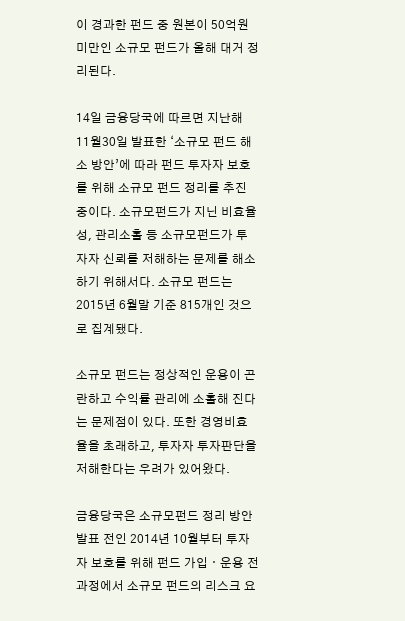이 경과한 펀드 중 원본이 50억원 미만인 소규모 펀드가 올해 대거 정리된다.

14일 금융당국에 따르면 지난해 11월30일 발표한 ‘소규모 펀드 해소 방안’에 따라 펀드 투자자 보호를 위해 소규모 펀드 정리를 추진 중이다. 소규모펀드가 지닌 비효율성, 관리소홀 등 소규모펀드가 투자자 신뢰를 저해하는 문제를 해소하기 위해서다. 소규모 펀드는 2015년 6월말 기준 815개인 것으로 집계됐다.

소규모 펀드는 정상적인 운용이 곤란하고 수익률 관리에 소홀해 진다는 문제점이 있다. 또한 경영비효율을 초래하고, 투자자 투자판단을 저해한다는 우려가 있어왔다.

금융당국은 소규모펀드 정리 방안 발표 전인 2014년 10월부터 투자자 보호를 위해 펀드 가입ㆍ운용 전 과정에서 소규모 펀드의 리스크 요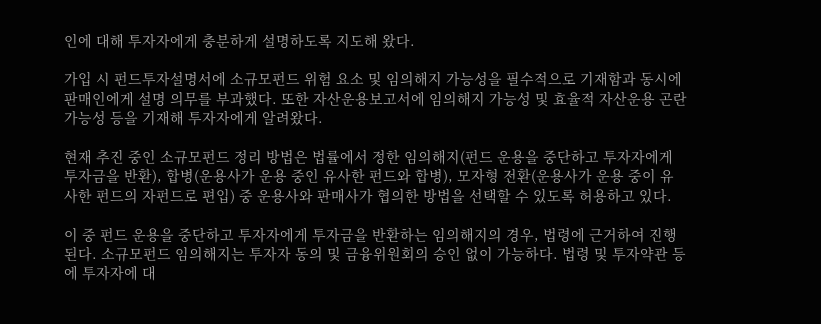인에 대해 투자자에게 충분하게 설명하도록 지도해 왔다.

가입 시 펀드투자설명서에 소규모펀드 위험 요소 및 임의해지 가능성을 필수적으로 기재함과 동시에 판매인에게 설명 의무를 부과했다. 또한 자산운용보고서에 임의해지 가능성 및 효율적 자산운용 곤란 가능성 등을 기재해 투자자에게 알려왔다.

현재 추진 중인 소규모펀드 정리 방법은 법률에서 정한 임의해지(펀드 운용을 중단하고 투자자에게 투자금을 반환), 합병(운용사가 운용 중인 유사한 펀드와 합병), 모자형 전환(운용사가 운용 중이 유사한 펀드의 자펀드로 편입) 중 운용사와 판매사가 협의한 방법을 선택할 수 있도록 허용하고 있다.

이 중 펀드 운용을 중단하고 투자자에게 투자금을 반환하는 임의해지의 경우, 법령에 근거하여 진행된다. 소규모펀드 임의해지는 투자자 동의 및 금융위원회의 승인 없이 가능하다. 법령 및 투자약관 등에 투자자에 대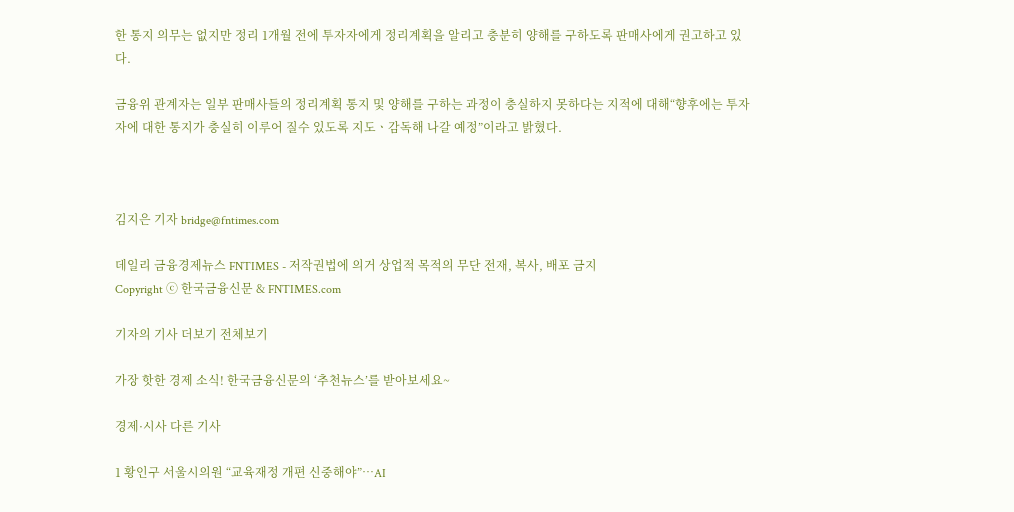한 통지 의무는 없지만 정리 1개월 전에 투자자에게 정리계획을 알리고 충분히 양해를 구하도록 판매사에게 권고하고 있다.

금융위 관계자는 일부 판매사들의 정리계획 통지 및 양해를 구하는 과정이 충실하지 못하다는 지적에 대해“향후에는 투자자에 대한 통지가 충실히 이루어 질수 있도록 지도ㆍ감독해 나갈 예정”이라고 밝혔다.



김지은 기자 bridge@fntimes.com

데일리 금융경제뉴스 FNTIMES - 저작권법에 의거 상업적 목적의 무단 전재, 복사, 배포 금지
Copyright ⓒ 한국금융신문 & FNTIMES.com

기자의 기사 더보기 전체보기

가장 핫한 경제 소식! 한국금융신문의 ‘추천뉴스’를 받아보세요~

경제·시사 다른 기사

1 황인구 서울시의원 “교육재정 개편 신중해야”…AI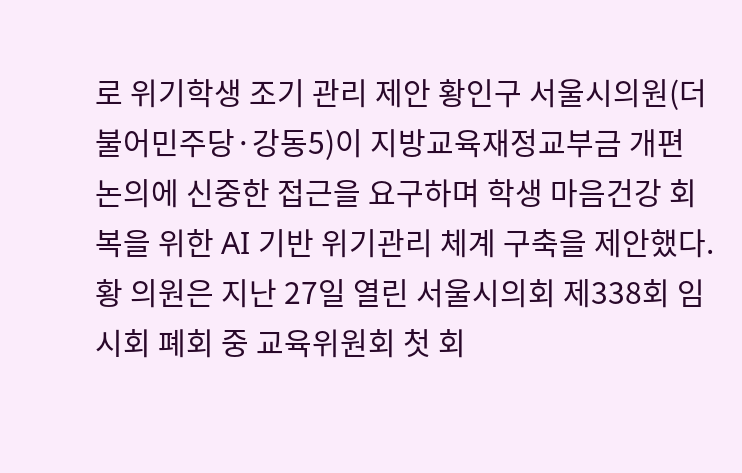로 위기학생 조기 관리 제안 황인구 서울시의원(더불어민주당·강동5)이 지방교육재정교부금 개편 논의에 신중한 접근을 요구하며 학생 마음건강 회복을 위한 AI 기반 위기관리 체계 구축을 제안했다.황 의원은 지난 27일 열린 서울시의회 제338회 임시회 폐회 중 교육위원회 첫 회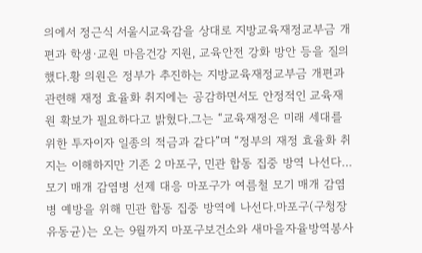의에서 정근식 서울시교육감을 상대로 지방교육재정교부금 개편과 학생·교원 마음건강 지원, 교육안전 강화 방안 등을 질의했다.황 의원은 정부가 추진하는 지방교육재정교부금 개편과 관련해 재정 효율화 취지에는 공감하면서도 안정적인 교육재원 확보가 필요하다고 밝혔다.그는 “교육재정은 미래 세대를 위한 투자이자 일종의 적금과 같다”며 “정부의 재정 효율화 취지는 이해하지만 기존 2 마포구, 민관 합동 집중 방역 나선다…모기 매개 감염병 선제 대응 마포구가 여름철 모기 매개 감염병 예방을 위해 민관 합동 집중 방역에 나선다.마포구(구청장 유동균)는 오는 9월까지 마포구보건소와 새마을자율방역봉사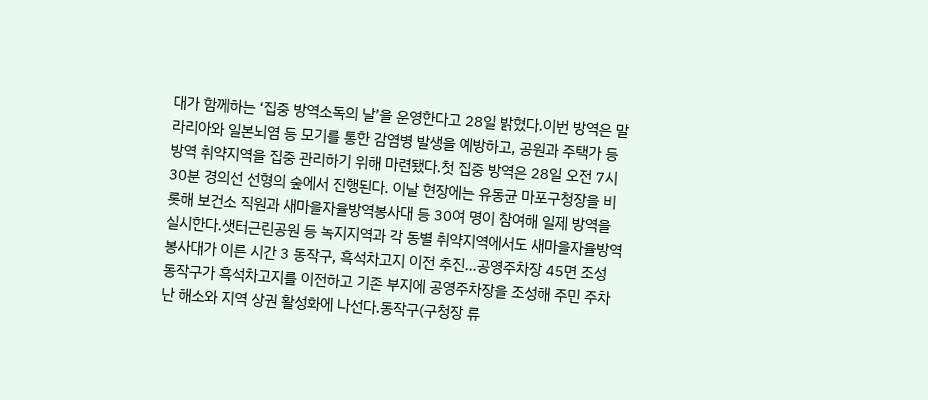대가 함께하는 ‘집중 방역소독의 날’을 운영한다고 28일 밝혔다.이번 방역은 말라리아와 일본뇌염 등 모기를 통한 감염병 발생을 예방하고, 공원과 주택가 등 방역 취약지역을 집중 관리하기 위해 마련됐다.첫 집중 방역은 28일 오전 7시30분 경의선 선형의 숲에서 진행된다. 이날 현장에는 유동균 마포구청장을 비롯해 보건소 직원과 새마을자율방역봉사대 등 30여 명이 참여해 일제 방역을 실시한다.샛터근린공원 등 녹지지역과 각 동별 취약지역에서도 새마을자율방역봉사대가 이른 시간 3 동작구, 흑석차고지 이전 추진…공영주차장 45면 조성 동작구가 흑석차고지를 이전하고 기존 부지에 공영주차장을 조성해 주민 주차난 해소와 지역 상권 활성화에 나선다.동작구(구청장 류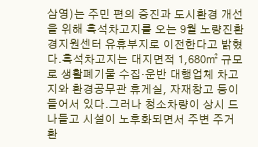삼영)는 주민 편의 증진과 도시환경 개선을 위해 흑석차고지를 오는 9월 노량진환경지원센터 유휴부지로 이전한다고 밝혔다.흑석차고지는 대지면적 1,680㎡ 규모로 생활폐기물 수집·운반 대행업체 차고지와 환경공무관 휴게실, 자재창고 등이 들어서 있다.그러나 청소차량이 상시 드나들고 시설이 노후화되면서 주변 주거환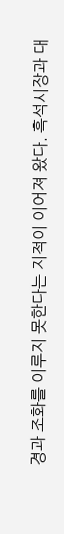경과 조화를 이루지 못한다는 지적이 이어져 왔다. 흑석시장과 대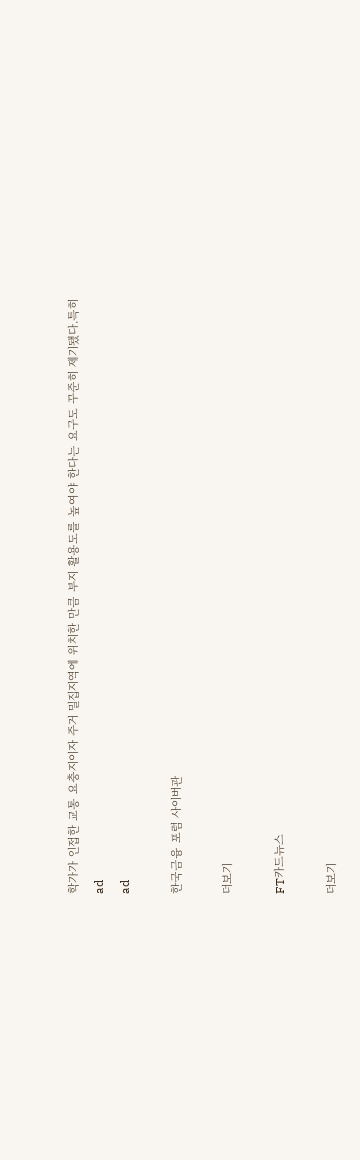학가가 인접한 교통 요충지이자 주거 밀집지역에 위치한 만큼 부지 활용도를 높여야 한다는 요구도 꾸준히 제기됐다.특히
ad
ad

한국금융 포럼 사이버관

더보기

FT카드뉴스

더보기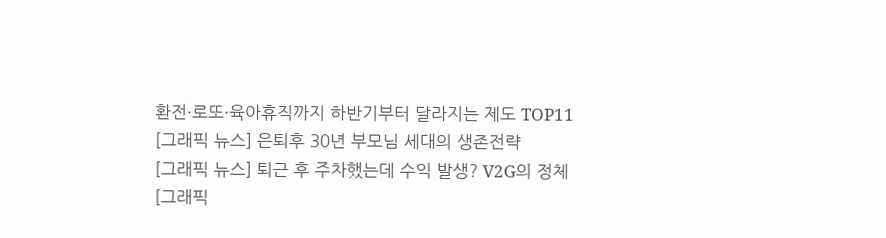환전·로또·육아휴직까지 하반기부터 달라지는 제도 TOP11
[그래픽 뉴스] 은퇴후 30년 부모님 세대의 생존전략
[그래픽 뉴스] 퇴근 후 주차했는데 수익 발생? V2G의 정체
[그래픽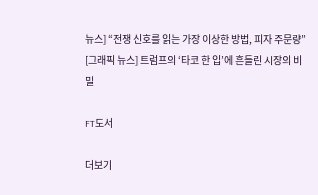뉴스] “전쟁 신호를 읽는 가장 이상한 방법, 피자 주문량”
[그래픽 뉴스] 트럼프의 ‘타코 한 입’에 흔들린 시장의 비밀

FT도서

더보기